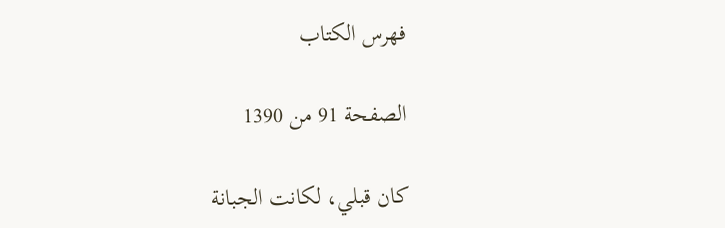فهرس الكتاب

الصفحة 91 من 1390

كان قبلي، لكانت الجبانة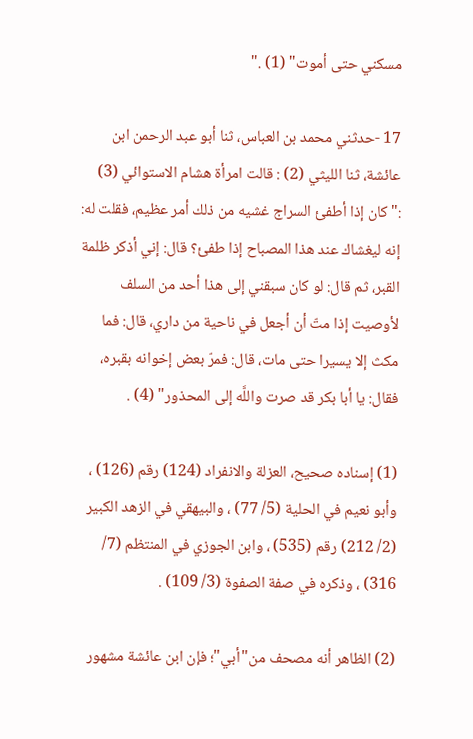مسكني حتى أموت" (1) ."

17 -حدثني محمد بن العباس، ثنا أبو عبد الرحمن ابن عائشة، ثنا الليثي (2) : قالت امرأة هشام الاستوائي (3) :"كان إذا أطفئ السراج غشيه من ذلك أمر عظيم، فقلت له: إنه ليغشاك عند هذا المصباح إذا طفئ؟ قال: إني أذكر ظلمة القبر، ثم قال: لو كان سبقني إلى هذا أحد من السلف لأوصيت إذا متّ أن أجعل في ناحية من داري، قال: فما مكث إلا يسيرا حتى مات، قال: فمرّ بعض إخوانه بقبره، فقال: يا أبا بكر قد صرت واللَّه إلى المحذور" (4) .

(1) إسناده صحيح، العزلة والانفراد (124) رقم (126) ، وأبو نعيم في الحلية (5/ 77) ، والبيهقي في الزهد الكبير (2/ 212) رقم (535) ، وابن الجوزي في المنتظم (7/ 316) ، وذكره في صفة الصفوة (3/ 109) .

(2) الظاهر أنه مصحف من"أبي"؛ فإن ابن عائشة مشهور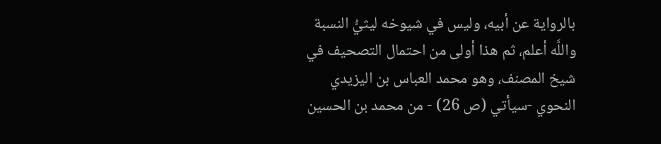بالرواية عن أبيه، وليس في شيوخه ليثيُّ النسبة واللَّه أعلم، ثم هذا أولى من احتمال التصحيف في شيخ المصنف، وهو محمد العباس بن اليزيدي النحوي -سيأتي (ص 26) - من محمد بن الحسين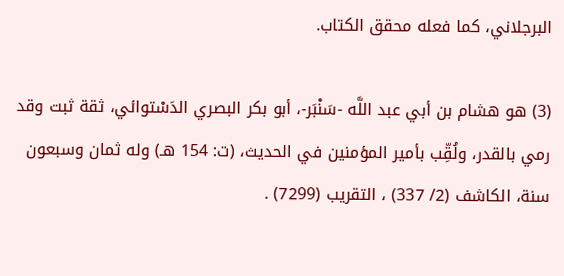البرجلاني، كما فعله محقق الكتاب.

(3) هو هشام بن أبي عبد اللَّه -سَنْبَر-، أبو بكر البصري الدَسْتوائي، ثقة ثبت وقد رمي بالقدر، ولُقِّب بأمير المؤمنين في الحديث، (ت: 154 هـ) وله ثمان وسبعون سنة، الكاشف (2/ 337) ، التقريب (7299) .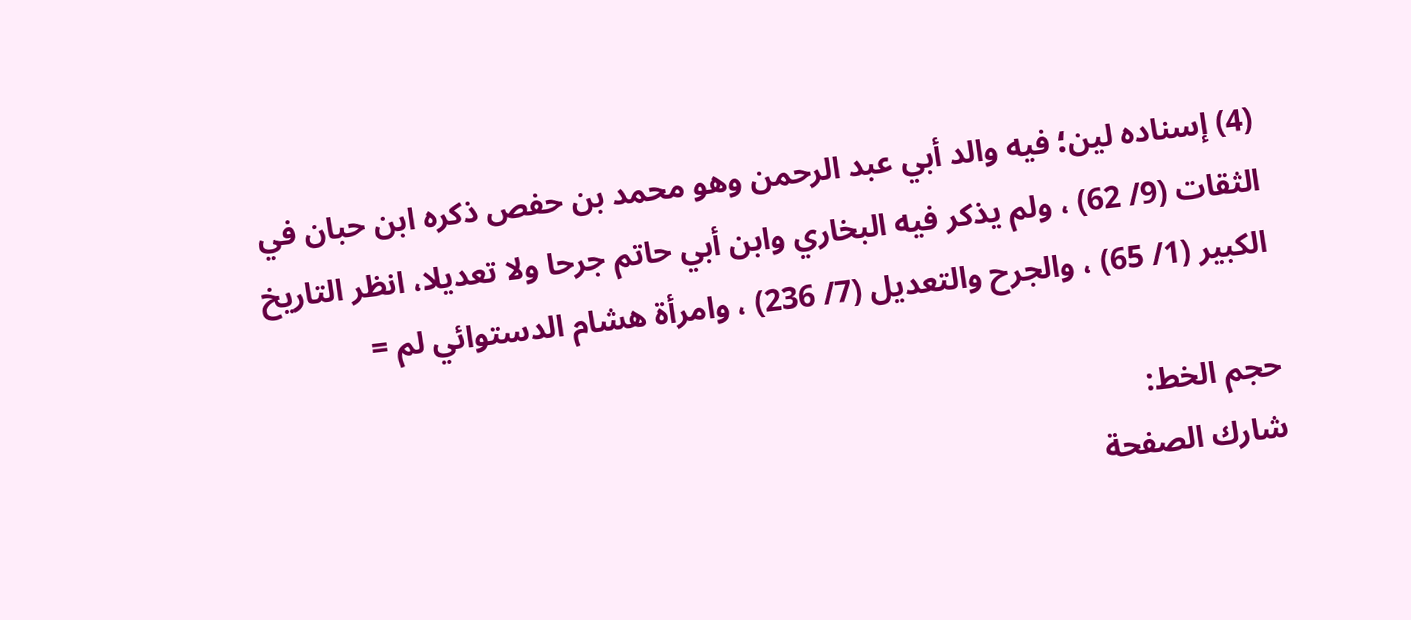(4) إسناده لين؛ فيه والد أبي عبد الرحمن وهو محمد بن حفص ذكره ابن حبان في الثقات (9/ 62) ، ولم يذكر فيه البخاري وابن أبي حاتم جرحا ولا تعديلا، انظر التاريخ الكبير (1/ 65) ، والجرح والتعديل (7/ 236) ، وامرأة هشام الدستوائي لم =

حجم الخط:
شارك الصفحة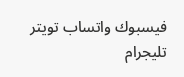فيسبوك واتساب تويتر تليجرام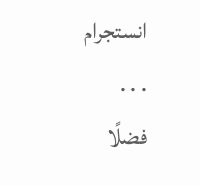انستجرام
. . .
فضلًا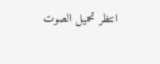انتظر تحميل الصوت